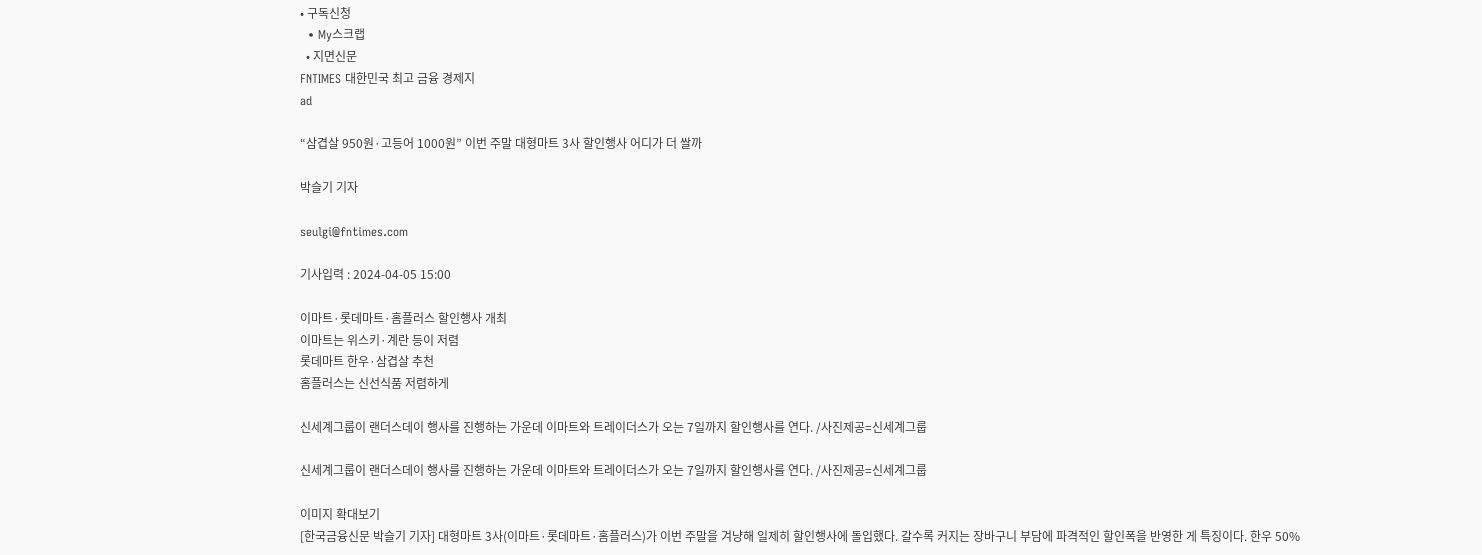• 구독신청
  • My스크랩
  • 지면신문
FNTIMES 대한민국 최고 금융 경제지
ad

“삼겹살 950원·고등어 1000원” 이번 주말 대형마트 3사 할인행사 어디가 더 쌀까

박슬기 기자

seulgi@fntimes.com

기사입력 : 2024-04-05 15:00

이마트·롯데마트·홈플러스 할인행사 개최
이마트는 위스키·계란 등이 저렴
롯데마트 한우·삼겹살 추천
홈플러스는 신선식품 저렴하게

신세계그룹이 랜더스데이 행사를 진행하는 가운데 이마트와 트레이더스가 오는 7일까지 할인행사를 연다. /사진제공=신세계그룹

신세계그룹이 랜더스데이 행사를 진행하는 가운데 이마트와 트레이더스가 오는 7일까지 할인행사를 연다. /사진제공=신세계그룹

이미지 확대보기
[한국금융신문 박슬기 기자] 대형마트 3사(이마트·롯데마트·홈플러스)가 이번 주말을 겨냥해 일제히 할인행사에 돌입했다. 갈수록 커지는 장바구니 부담에 파격적인 할인폭을 반영한 게 특징이다. 한우 50%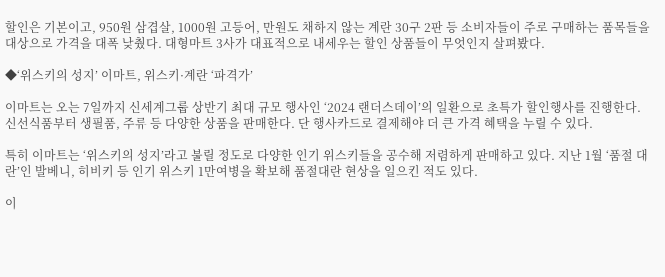할인은 기본이고, 950원 삼겹살, 1000원 고등어, 만원도 채하지 않는 계란 30구 2판 등 소비자들이 주로 구매하는 품목들을 대상으로 가격을 대폭 낮췄다. 대형마트 3사가 대표적으로 내세우는 할인 상품들이 무엇인지 살펴봤다.

◆‘위스키의 성지’ 이마트, 위스키·계란 ‘파격가’

이마트는 오는 7일까지 신세계그룹 상반기 최대 규모 행사인 ‘2024 랜더스데이’의 일환으로 초특가 할인행사를 진행한다. 신선식품부터 생필품, 주류 등 다양한 상품을 판매한다. 단 행사카드로 결제해야 더 큰 가격 혜택을 누릴 수 있다.

특히 이마트는 ‘위스키의 성지’라고 불릴 정도로 다양한 인기 위스키들을 공수해 저렴하게 판매하고 있다. 지난 1월 ‘품절 대란’인 발베니, 히비키 등 인기 위스키 1만여병을 확보해 품절대란 현상을 일으킨 적도 있다.

이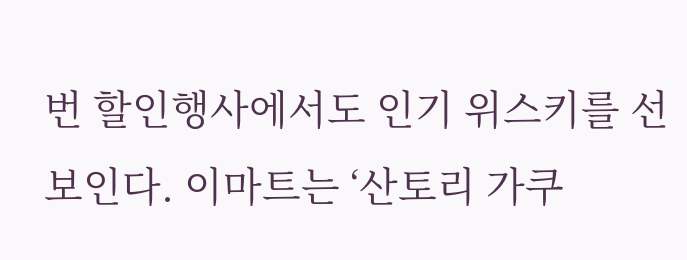번 할인행사에서도 인기 위스키를 선보인다. 이마트는 ‘산토리 가쿠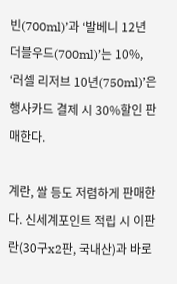빈(700ml)’과 ‘발베니 12년 더블우드(700ml)’는 10%, ‘러셀 리저브 10년(750ml)’은 행사카드 결제 시 30%할인 판매한다.

계란, 쌀 등도 저렴하게 판매한다. 신세계포인트 적립 시 이판란(30구x2판, 국내산)과 바로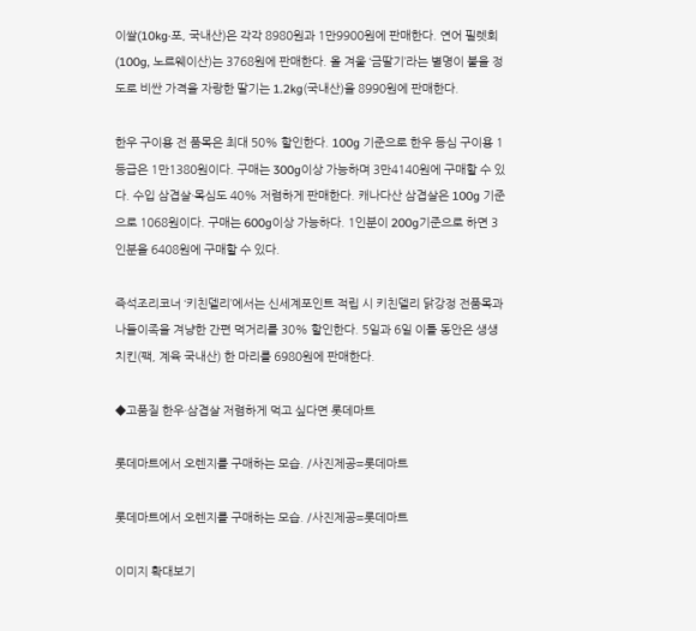이쌀(10kg·포, 국내산)은 각각 8980원과 1만9900원에 판매한다. 연어 필렛회(100g, 노르웨이산)는 3768원에 판매한다. 올 겨울 ‘금딸기’라는 별명이 붙을 정도로 비싼 가격을 자랑한 딸기는 1.2kg(국내산)을 8990원에 판매한다.

한우 구이용 전 품목은 최대 50% 할인한다. 100g 기준으로 한우 등심 구이용 1등급은 1만1380원이다. 구매는 300g이상 가능하며 3만4140원에 구매할 수 있다. 수입 삼겹살·목심도 40% 저렴하게 판매한다. 캐나다산 삼겹살은 100g 기준으로 1068원이다. 구매는 600g이상 가능하다. 1인분이 200g기준으로 하면 3인분을 6408원에 구매할 수 있다.

즉석조리코너 ‘키친델리’에서는 신세계포인트 적립 시 키친델리 닭강정 전품목과 나들이족을 겨냥한 간편 먹거리를 30% 할인한다. 5일과 6일 이틀 동안은 생생치킨(팩, 계육 국내산) 한 마리를 6980원에 판매한다.

◆고품질 한우·삼겹살 저렴하게 먹고 싶다면 롯데마트

롯데마트에서 오렌지를 구매하는 모습. /사진제공=롯데마트

롯데마트에서 오렌지를 구매하는 모습. /사진제공=롯데마트

이미지 확대보기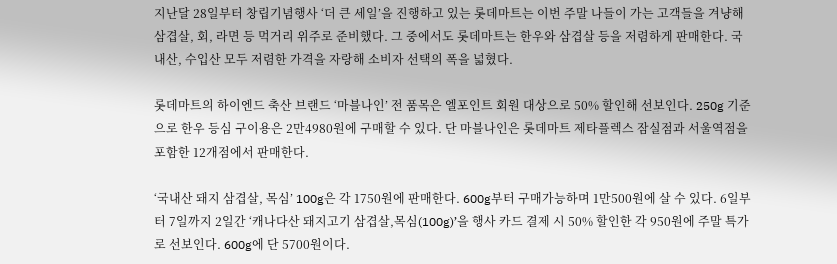지난달 28일부터 창립기념행사 ‘더 큰 세일’을 진행하고 있는 롯데마트는 이번 주말 나들이 가는 고객들을 겨냥해 삼겹살, 회, 라면 등 먹거리 위주로 준비했다. 그 중에서도 롯데마트는 한우와 삼겹살 등을 저렴하게 판매한다. 국내산, 수입산 모두 저렴한 가격을 자랑해 소비자 선택의 폭을 넓혔다.

롯데마트의 하이엔드 축산 브랜드 ‘마블나인’ 전 품목은 엘포인트 회원 대상으로 50% 할인해 선보인다. 250g 기준으로 한우 등심 구이용은 2만4980원에 구매할 수 있다. 단 마블나인은 롯데마트 제타플렉스 잠실점과 서울역점을 포함한 12개점에서 판매한다.

‘국내산 돼지 삼겹살, 목심’ 100g은 각 1750원에 판매한다. 600g부터 구매가능하며 1만500원에 살 수 있다. 6일부터 7일까지 2일간 ‘캐나다산 돼지고기 삼겹살,목심(100g)’을 행사 카드 결제 시 50% 할인한 각 950원에 주말 특가로 선보인다. 600g에 단 5700원이다.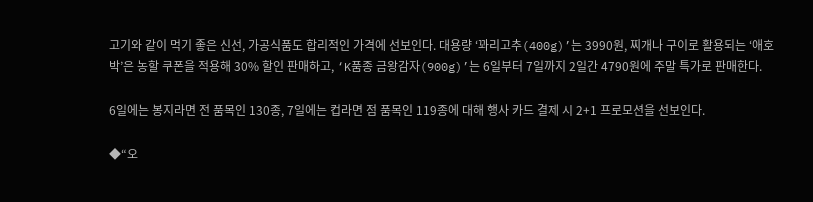고기와 같이 먹기 좋은 신선, 가공식품도 합리적인 가격에 선보인다. 대용량 ‘꽈리고추(400g)’는 3990원, 찌개나 구이로 활용되는 ‘애호박’은 농할 쿠폰을 적용해 30% 할인 판매하고, ‘K품종 금왕감자(900g)’는 6일부터 7일까지 2일간 4790원에 주말 특가로 판매한다.

6일에는 봉지라면 전 품목인 130종, 7일에는 컵라면 점 품목인 119종에 대해 행사 카드 결제 시 2+1 프로모션을 선보인다.

◆“오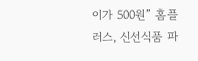이가 500원” 홈플러스, 신선식품 파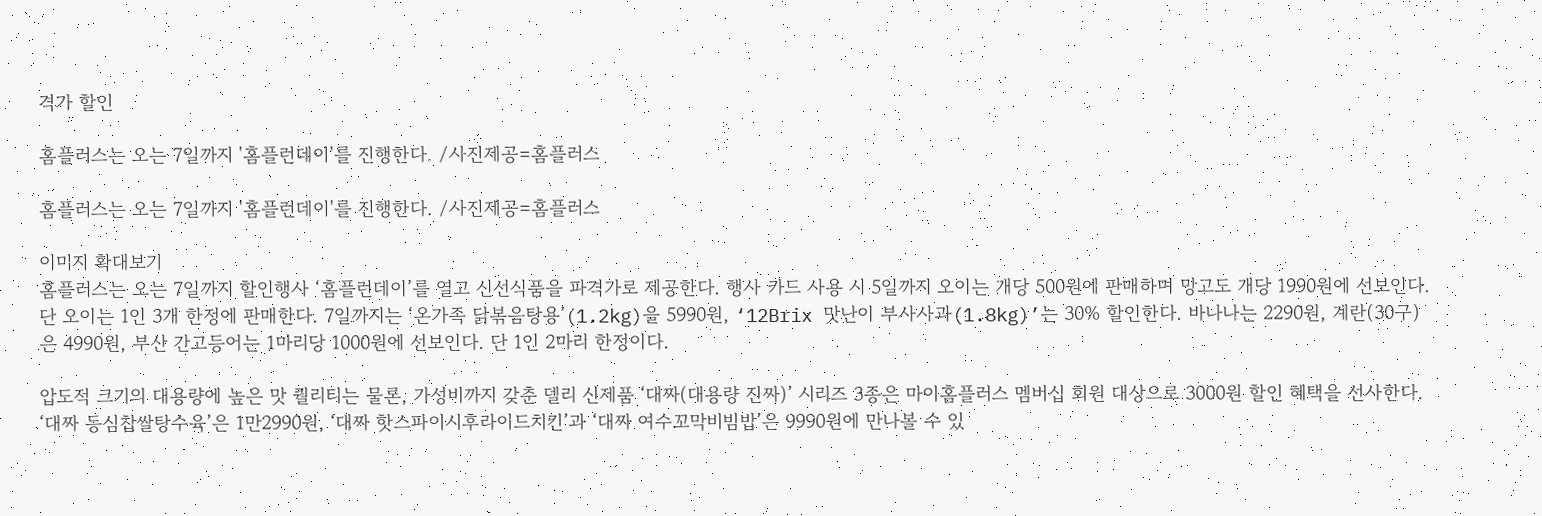격가 할인

홈플러스는 오는 7일까지 '홈플런데이'를 진행한다. /사진제공=홈플러스

홈플러스는 오는 7일까지 '홈플런데이'를 진행한다. /사진제공=홈플러스

이미지 확대보기
홈플러스는 오는 7일까지 할인행사 ‘홈플런데이’를 열고 신선식품을 파격가로 제공한다. 행사 카드 사용 시 5일까지 오이는 개당 500원에 판매하며 망고도 개당 1990원에 선보인다. 단 오이는 1인 3개 한정에 판매한다. 7일까지는 ‘온가족 닭볶음탕용’(1.2kg)을 5990원, ‘12Brix 맛난이 부사사과(1.8kg)’는 30% 할인한다. 바나나는 2290원, 계란(30구)은 4990원, 부산 간고등어는 1마리당 1000원에 선보인다. 단 1인 2마리 한정이다.

압도적 크기의 대용량에 높은 맛 퀄리티는 물론, 가성비까지 갖춘 델리 신제품 ‘대짜(대용량 진짜)’ 시리즈 3종은 마이홈플러스 멤버십 회원 대상으로 3000원 할인 혜택을 선사한다. ‘대짜 등심찹쌀탕수육’은 1만2990원, ‘대짜 핫스파이시후라이드치킨’과 ‘대짜 여수꼬막비빔밥’은 9990원에 만나볼 수 있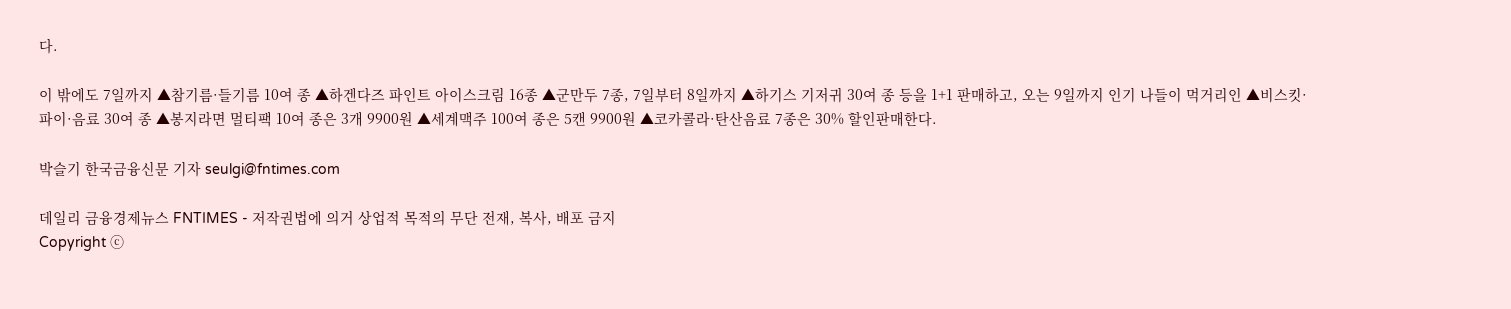다.

이 밖에도 7일까지 ▲참기름·들기름 10여 종 ▲하겐다즈 파인트 아이스크림 16종 ▲군만두 7종, 7일부터 8일까지 ▲하기스 기저귀 30여 종 등을 1+1 판매하고, 오는 9일까지 인기 나들이 먹거리인 ▲비스킷·파이·음료 30여 종 ▲봉지라면 멀티팩 10여 종은 3개 9900원 ▲세계맥주 100여 종은 5캔 9900원 ▲코카콜라·탄산음료 7종은 30% 할인판매한다.

박슬기 한국금융신문 기자 seulgi@fntimes.com

데일리 금융경제뉴스 FNTIMES - 저작권법에 의거 상업적 목적의 무단 전재, 복사, 배포 금지
Copyright ⓒ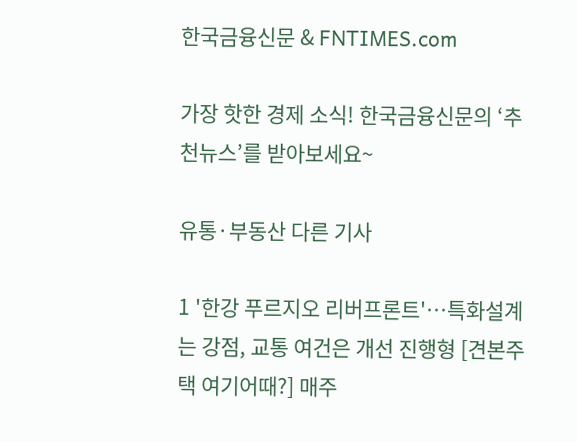한국금융신문 & FNTIMES.com

가장 핫한 경제 소식! 한국금융신문의 ‘추천뉴스’를 받아보세요~

유통·부동산 다른 기사

1 '한강 푸르지오 리버프론트'…특화설계는 강점, 교통 여건은 개선 진행형 [견본주택 여기어때?] 매주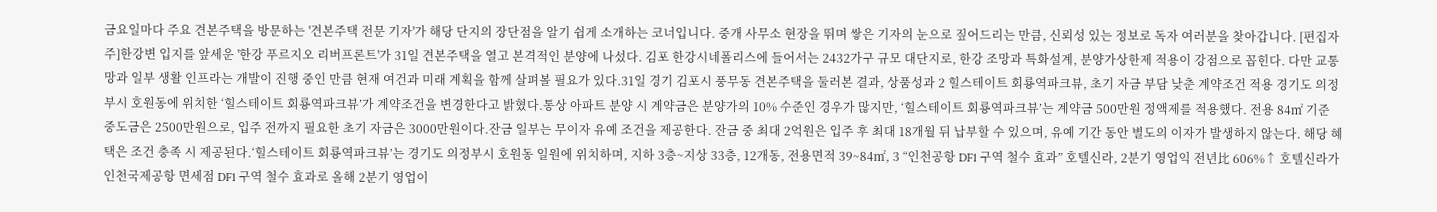금요일마다 주요 견본주택을 방문하는 '견본주택 전문 기자'가 해당 단지의 장단점을 알기 쉽게 소개하는 코너입니다. 중개 사무소 현장을 뛰며 쌓은 기자의 눈으로 짚어드리는 만큼, 신뢰성 있는 정보로 독자 여러분을 찾아갑니다. [편집자주]한강변 입지를 앞세운 '한강 푸르지오 리버프론트'가 31일 견본주택을 열고 본격적인 분양에 나섰다. 김포 한강시네폴리스에 들어서는 2432가구 규모 대단지로, 한강 조망과 특화설계, 분양가상한제 적용이 강점으로 꼽힌다. 다만 교통망과 일부 생활 인프라는 개발이 진행 중인 만큼 현재 여건과 미래 계획을 함께 살펴볼 필요가 있다.31일 경기 김포시 풍무동 견본주택을 둘러본 결과, 상품성과 2 힐스테이트 회룡역파크뷰, 초기 자금 부담 낮춘 계약조건 적용 경기도 의정부시 호원동에 위치한 ‘힐스테이트 회룡역파크뷰’가 계약조건을 변경한다고 밝혔다.통상 아파트 분양 시 계약금은 분양가의 10% 수준인 경우가 많지만, ‘힐스테이트 회룡역파크뷰’는 계약금 500만원 정액제를 적용했다. 전용 84㎡ 기준 중도금은 2500만원으로, 입주 전까지 필요한 초기 자금은 3000만원이다.잔금 일부는 무이자 유예 조건을 제공한다. 잔금 중 최대 2억원은 입주 후 최대 18개월 뒤 납부할 수 있으며, 유예 기간 동안 별도의 이자가 발생하지 않는다. 해당 혜택은 조건 충족 시 제공된다.‘힐스테이트 회룡역파크뷰’는 경기도 의정부시 호원동 일원에 위치하며, 지하 3층~지상 33층, 12개동, 전용면적 39~84㎡, 3 “인천공항 DF1 구역 철수 효과” 호텔신라, 2분기 영업익 전년比 606%↑ 호텔신라가 인천국제공항 면세점 DF1 구역 철수 효과로 올해 2분기 영업이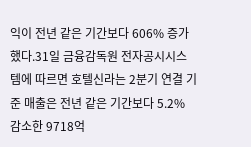익이 전년 같은 기간보다 606% 증가했다.31일 금융감독원 전자공시시스템에 따르면 호텔신라는 2분기 연결 기준 매출은 전년 같은 기간보다 5.2% 감소한 9718억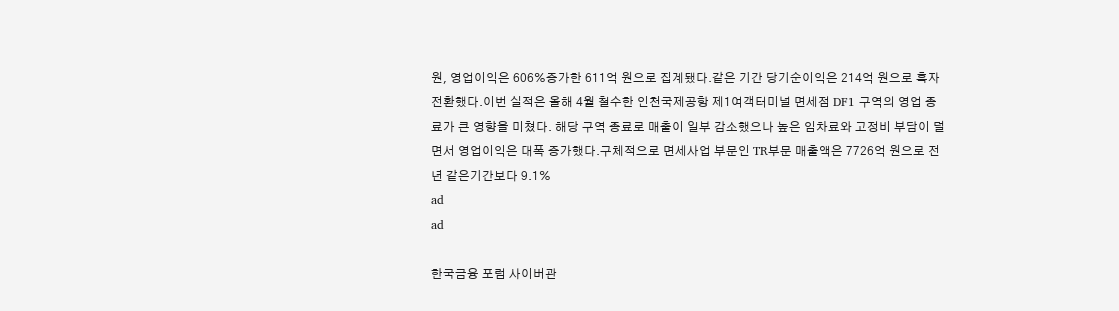원, 영업이익은 606%증가한 611억 원으로 집계됐다.같은 기간 당기순이익은 214억 원으로 흑자 전환했다.이번 실적은 올해 4월 철수한 인천국제공항 제1여객터미널 면세점 DF1 구역의 영업 종료가 큰 영향을 미쳤다. 해당 구역 종료로 매출이 일부 감소했으나 높은 임차료와 고정비 부담이 덜면서 영업이익은 대폭 증가했다.구체적으로 면세사업 부문인 TR부문 매출액은 7726억 원으로 전년 같은기간보다 9.1%
ad
ad

한국금융 포럼 사이버관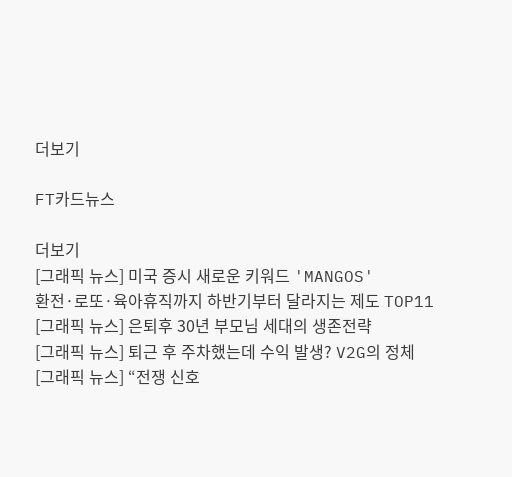더보기

FT카드뉴스

더보기
[그래픽 뉴스] 미국 증시 새로운 키워드 'MANGOS'
환전·로또·육아휴직까지 하반기부터 달라지는 제도 TOP11
[그래픽 뉴스] 은퇴후 30년 부모님 세대의 생존전략
[그래픽 뉴스] 퇴근 후 주차했는데 수익 발생? V2G의 정체
[그래픽 뉴스] “전쟁 신호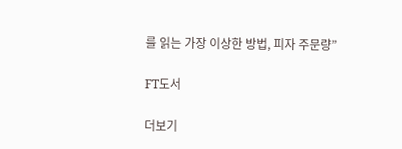를 읽는 가장 이상한 방법, 피자 주문량”

FT도서

더보기